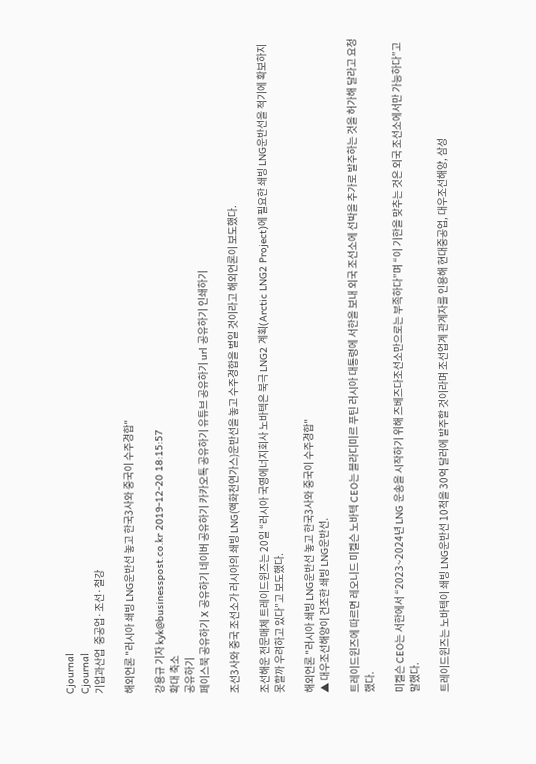Cjournal
Cjournal
기업과산업  중공업·조선·철강

해외언론 "러시아 쇄빙 LNG운반선 놓고 한국3사와 중국이 수주경합"

강용규 기자 kyk@businesspost.co.kr 2019-12-20 18:15:57
확대 축소
공유하기
페이스북 공유하기 X 공유하기 네이버 공유하기 카카오톡 공유하기 유튜브 공유하기 url 공유하기 인쇄하기

조선3사와 중국 조선소가 러시아의 쇄빙 LNG(액화천연가스)운반선을 놓고 수주경합을 벌일 것이라고 해외언론이 보도했다.

조선해운 전문매체 트레이드윈즈는 20일 “러시아 국영에너지회사 노바텍은 북극 LNG2 계획(Arctic LNG2 Project)에 필요한 쇄빙 LNG운반선을 적기에 확보하지 못할까 우려하고 있다”고 보도했다.

해외언론 "러시아 쇄빙 LNG운반선 놓고 한국3사와 중국이 수주경합"
▲ 대우조선해양이 건조한 쇄빙 LNG운반선.

트레이드윈즈에 따르면 레오니드 미켈슨 노바텍 CEO는 블라디미르 푸틴 러시아 대통령에 서한을 보내 외국 조선소에 선박을 추가로 발주하는 것을 허가해 달라고 요청했다.

미켈슨 CEO는 서한에서 “2023~2024년 LNG 운송을 시작하기 위해 즈베즈다조선소만으로는 부족하다”며 “이 기한을 맞추는 것은 외국 조선소에서만 가능하다”고 말했다.

트레이드윈즈는 노바텍이 쇄빙 LNG운반선 10척을 30억 달러에 발주할 것이라며 조선업계 관계자를 인용해 현대중공업, 대우조선해양, 삼성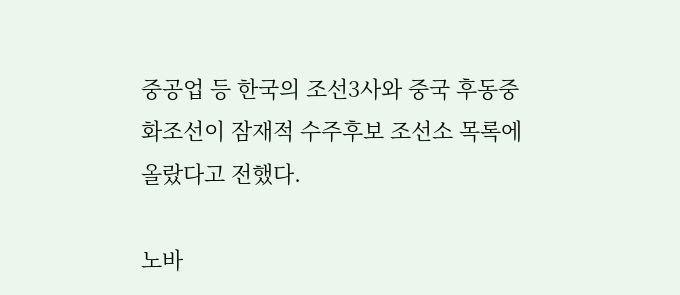중공업 등 한국의 조선3사와 중국 후동중화조선이 잠재적 수주후보 조선소 목록에 올랐다고 전했다.

노바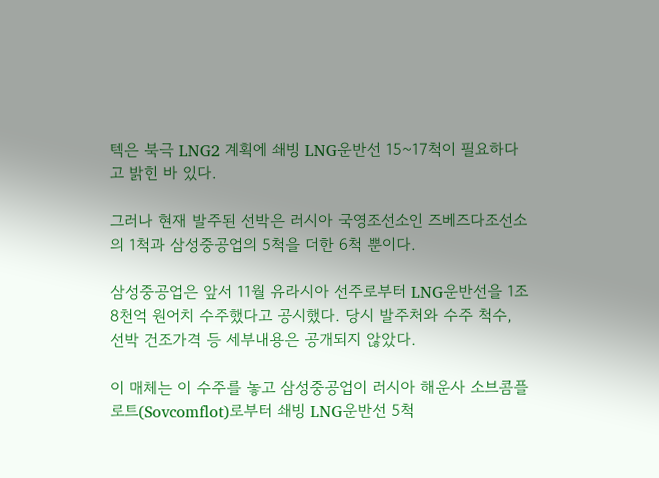텍은 북극 LNG2 계획에 쇄빙 LNG운반선 15~17척이 필요하다고 밝힌 바 있다.

그러나 현재 발주된 선박은 러시아 국영조선소인 즈베즈다조선소의 1척과 삼성중공업의 5척을 더한 6척 뿐이다.

삼성중공업은 앞서 11월 유라시아 선주로부터 LNG운반선을 1조8천억 원어치 수주했다고 공시했다. 당시 발주처와 수주 척수, 선박 건조가격 등 세부내용은 공개되지 않았다.

이 매체는 이 수주를 놓고 삼성중공업이 러시아 해운사 소브콤플로트(Sovcomflot)로부터 쇄빙 LNG운반선 5척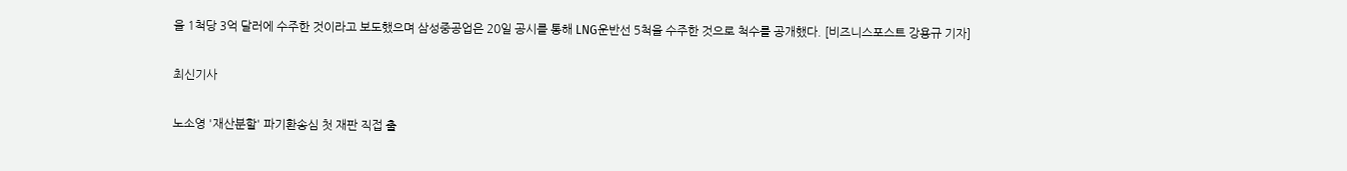을 1척당 3억 달러에 수주한 것이라고 보도했으며 삼성중공업은 20일 공시를 통해 LNG운반선 5척을 수주한 것으로 척수를 공개했다. [비즈니스포스트 강용규 기자]

최신기사

노소영 '재산분할' 파기환송심 첫 재판 직접 출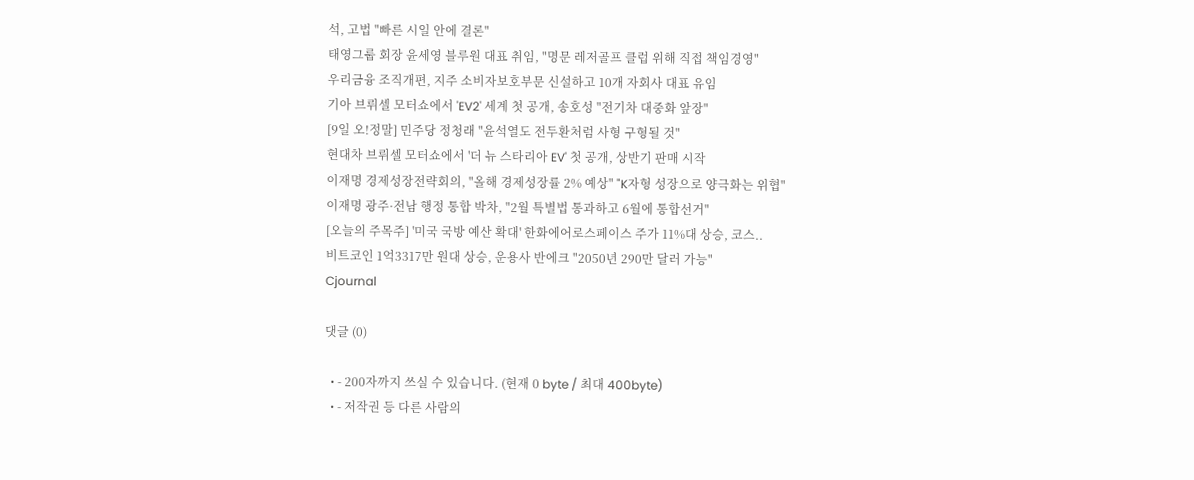석, 고법 "빠른 시일 안에 결론"
태영그룹 회장 윤세영 블루원 대표 취임, "명문 레저골프 클럽 위해 직접 책임경영"
우리금융 조직개편, 지주 소비자보호부문 신설하고 10개 자회사 대표 유임
기아 브뤼셀 모터쇼에서 'EV2' 세계 첫 공개, 송호성 "전기차 대중화 앞장"
[9일 오!정말] 민주당 정청래 "윤석열도 전두환처럼 사형 구형될 것"
현대차 브뤼셀 모터쇼에서 '더 뉴 스타리아 EV' 첫 공개, 상반기 판매 시작
이재명 경제성장전략회의, "올해 경제성장률 2% 예상" "K자형 성장으로 양극화는 위협"
이재명 광주·전남 행정 통합 박차, "2월 특별법 통과하고 6월에 통합선거"
[오늘의 주목주] '미국 국방 예산 확대' 한화에어로스페이스 주가 11%대 상승, 코스..
비트코인 1억3317만 원대 상승, 운용사 반에크 "2050년 290만 달러 가능"
Cjournal

댓글 (0)

  • - 200자까지 쓰실 수 있습니다. (현재 0 byte / 최대 400byte)
  • - 저작권 등 다른 사람의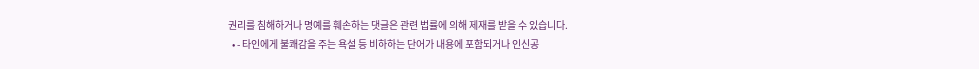권리를 침해하거나 명예를 훼손하는 댓글은 관련 법률에 의해 제재를 받을 수 있습니다.
  • - 타인에게 불쾌감을 주는 욕설 등 비하하는 단어가 내용에 포함되거나 인신공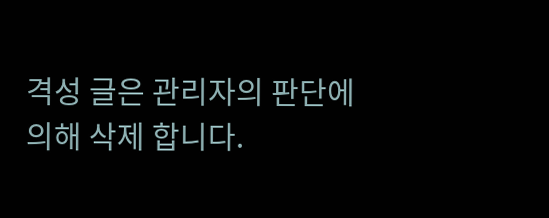격성 글은 관리자의 판단에 의해 삭제 합니다.